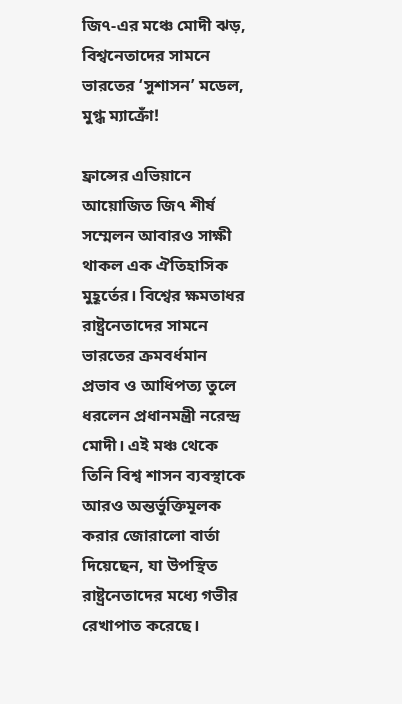জি৭-এর মঞ্চে মোদী ঝড়, বিশ্বনেতাদের সামনে ভারতের ‘সুশাসন’ মডেল, মুগ্ধ ম্যাক্রোঁ!

ফ্রান্সের এভিয়ানে আয়োজিত জি৭ শীর্ষ সম্মেলন আবারও সাক্ষী থাকল এক ঐতিহাসিক মুহূর্তের। বিশ্বের ক্ষমতাধর রাষ্ট্রনেতাদের সামনে ভারতের ক্রমবর্ধমান প্রভাব ও আধিপত্য তুলে ধরলেন প্রধানমন্ত্রী নরেন্দ্র মোদী। এই মঞ্চ থেকে তিনি বিশ্ব শাসন ব্যবস্থাকে আরও অন্তর্ভুক্তিমূলক করার জোরালো বার্তা দিয়েছেন, যা উপস্থিত রাষ্ট্রনেতাদের মধ্যে গভীর রেখাপাত করেছে।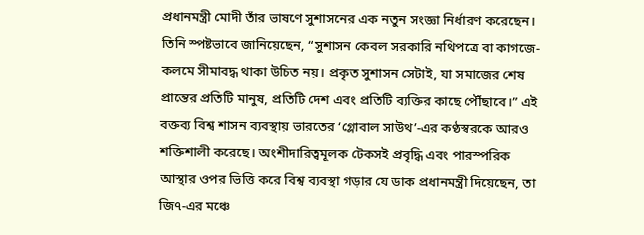প্রধানমন্ত্রী মোদী তাঁর ভাষণে সুশাসনের এক নতুন সংজ্ঞা নির্ধারণ করেছেন। তিনি স্পষ্টভাবে জানিয়েছেন, “সুশাসন কেবল সরকারি নথিপত্রে বা কাগজে-কলমে সীমাবদ্ধ থাকা উচিত নয়। প্রকৃত সুশাসন সেটাই, যা সমাজের শেষ প্রান্তের প্রতিটি মানুষ, প্রতিটি দেশ এবং প্রতিটি ব্যক্তির কাছে পৌঁছাবে।” এই বক্তব্য বিশ্ব শাসন ব্যবস্থায় ভারতের ‘গ্লোবাল সাউথ’-এর কণ্ঠস্বরকে আরও শক্তিশালী করেছে। অংশীদারিত্বমূলক টেকসই প্রবৃদ্ধি এবং পারস্পরিক আস্থার ওপর ভিত্তি করে বিশ্ব ব্যবস্থা গড়ার যে ডাক প্রধানমন্ত্রী দিয়েছেন, তা জি৭-এর মঞ্চে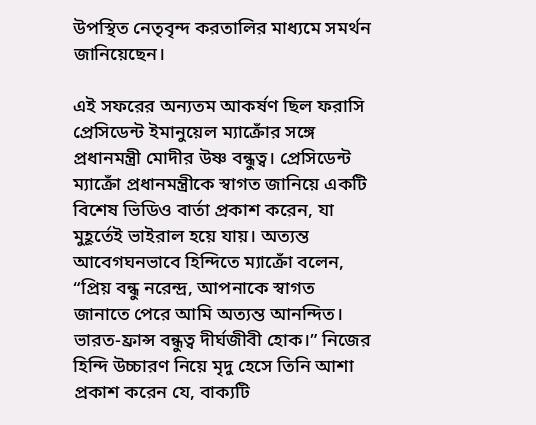উপস্থিত নেতৃবৃন্দ করতালির মাধ্যমে সমর্থন জানিয়েছেন।

এই সফরের অন্যতম আকর্ষণ ছিল ফরাসি প্রেসিডেন্ট ইমানুয়েল ম্যাক্রোঁর সঙ্গে প্রধানমন্ত্রী মোদীর উষ্ণ বন্ধুত্ব। প্রেসিডেন্ট ম্যাক্রোঁ প্রধানমন্ত্রীকে স্বাগত জানিয়ে একটি বিশেষ ভিডিও বার্তা প্রকাশ করেন, যা মুহূর্তেই ভাইরাল হয়ে যায়। অত্যন্ত আবেগঘনভাবে হিন্দিতে ম্যাক্রোঁ বলেন, “প্রিয় বন্ধু নরেন্দ্র, আপনাকে স্বাগত জানাতে পেরে আমি অত্যন্ত আনন্দিত। ভারত-ফ্রান্স বন্ধুত্ব দীর্ঘজীবী হোক।” নিজের হিন্দি উচ্চারণ নিয়ে মৃদু হেসে তিনি আশা প্রকাশ করেন যে, বাক্যটি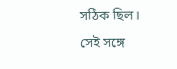সঠিক ছিল। সেই সঙ্গে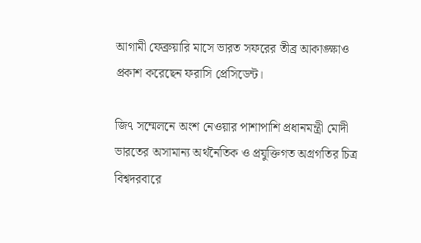আগামী ফেব্রুয়ারি মাসে ভারত সফরের তীব্র আকাঙ্ক্ষাও প্রকাশ করেছেন ফরাসি প্রেসিডেন্ট।

জি৭ সম্মেলনে অংশ নেওয়ার পাশাপাশি প্রধানমন্ত্রী মোদী ভারতের অসামান্য অর্থনৈতিক ও প্রযুক্তিগত অগ্রগতির চিত্র বিশ্বদরবারে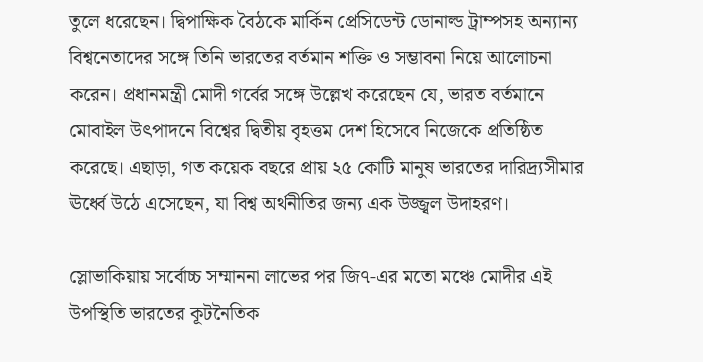তুলে ধরেছেন। দ্বিপাক্ষিক বৈঠকে মার্কিন প্রেসিডেন্ট ডোনাল্ড ট্রাম্পসহ অন্যান্য বিশ্বনেতাদের সঙ্গে তিনি ভারতের বর্তমান শক্তি ও সম্ভাবনা নিয়ে আলোচনা করেন। প্রধানমন্ত্রী মোদী গর্বের সঙ্গে উল্লেখ করেছেন যে, ভারত বর্তমানে মোবাইল উৎপাদনে বিশ্বের দ্বিতীয় বৃহত্তম দেশ হিসেবে নিজেকে প্রতিষ্ঠিত করেছে। এছাড়া, গত কয়েক বছরে প্রায় ২৫ কোটি মানুষ ভারতের দারিদ্র্যসীমার ঊর্ধ্বে উঠে এসেছেন, যা বিশ্ব অর্থনীতির জন্য এক উজ্জ্বল উদাহরণ।

স্লোভাকিয়ায় সর্বোচ্চ সম্মাননা লাভের পর জি৭-এর মতো মঞ্চে মোদীর এই উপস্থিতি ভারতের কূটনৈতিক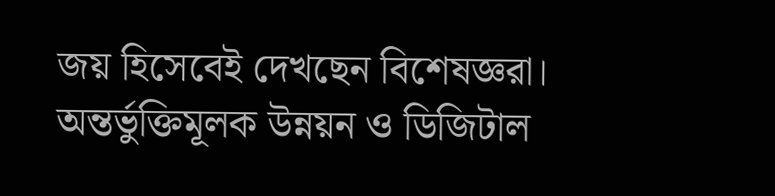জয় হিসেবেই দেখছেন বিশেষজ্ঞরা। অন্তর্ভুক্তিমূলক উন্নয়ন ও ডিজিটাল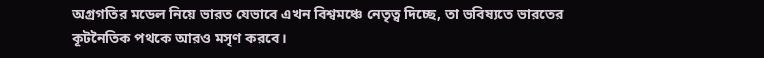অগ্রগতির মডেল নিয়ে ভারত যেভাবে এখন বিশ্বমঞ্চে নেতৃত্ব দিচ্ছে, তা ভবিষ্যতে ভারতের কূটনৈতিক পথকে আরও মসৃণ করবে।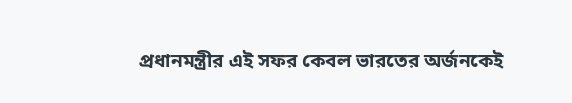প্রধানমন্ত্রীর এই সফর কেবল ভারতের অর্জনকেই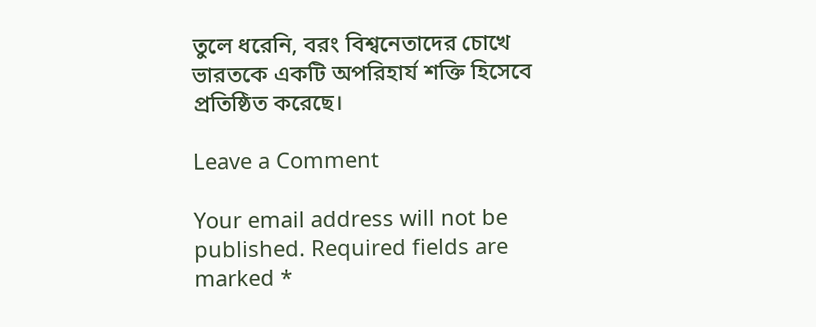তুলে ধরেনি, বরং বিশ্বনেতাদের চোখে ভারতকে একটি অপরিহার্য শক্তি হিসেবে প্রতিষ্ঠিত করেছে।

Leave a Comment

Your email address will not be published. Required fields are marked *